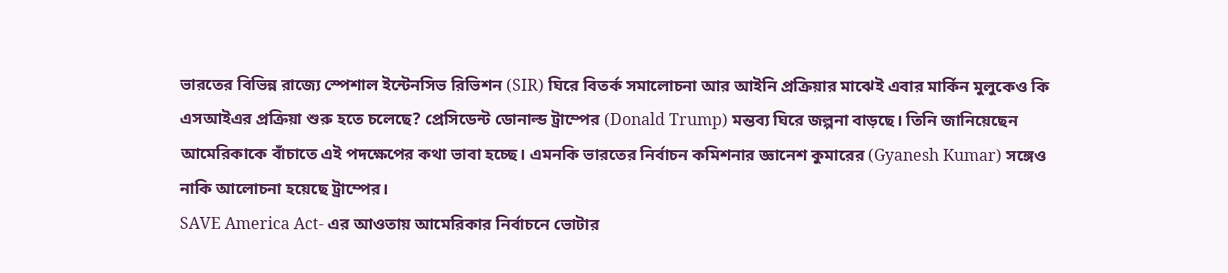ভারতের বিভিন্ন রাজ্যে স্পেশাল ইন্টেনসিভ রিভিশন (SIR) ঘিরে বিতর্ক সমালোচনা আর আইনি প্রক্রিয়ার মাঝেই এবার মার্কিন মুলুকেও কি এসআইএর প্রক্রিয়া শুরু হতে চলেছে? প্রেসিডেন্ট ডোনাল্ড ট্রাম্পের (Donald Trump) মন্তব্য ঘিরে জল্পনা বাড়ছে। তিনি জানিয়েছেন আমেরিকাকে বাঁচাতে এই পদক্ষেপের কথা ভাবা হচ্ছে। এমনকি ভারতের নির্বাচন কমিশনার জ্ঞানেশ কুমারের (Gyanesh Kumar) সঙ্গেও নাকি আলোচনা হয়েছে ট্রাম্পের।
SAVE America Act- এর আওতায় আমেরিকার নির্বাচনে ভোটার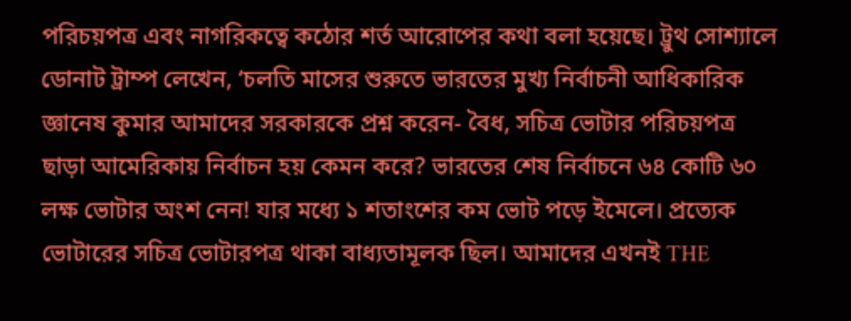পরিচয়পত্র এবং নাগরিকত্বে কঠোর শর্ত আরোপের কথা বলা হয়েছে। ট্রুথ সোশ্যালে ডোনাট ট্রাম্প লেখেন, ‘চলতি মাসের শুরুতে ভারতের মুখ্য নির্বাচনী আধিকারিক জ্ঞানেষ কুমার আমাদের সরকারকে প্রশ্ন করেন- বৈধ, সচিত্র ভোটার পরিচয়পত্র ছাড়া আমেরিকায় নির্বাচন হয় কেমন করে? ভারতের শেষ নির্বাচনে ৬৪ কোটি ৬০ লক্ষ ভোটার অংশ নেন! যার মধ্যে ১ শতাংশের কম ভোট পড়ে ইমেলে। প্রত্যেক ভোটারের সচিত্র ভোটারপত্র থাকা বাধ্যতামূলক ছিল। আমাদের এখনই THE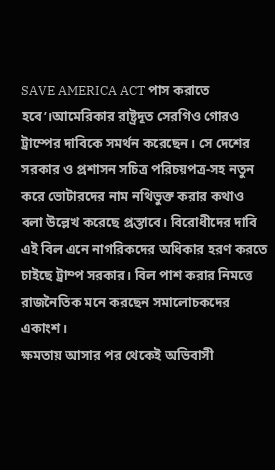SAVE AMERICA ACT পাস করাতে হবে’।আমেরিকার রাষ্ট্রদূত সেরগিও গোরও ট্রাম্পের দাবিকে সমর্থন করেছেন। সে দেশের সরকার ও প্রশাসন সচিত্র পরিচয়পত্র-সহ নতুন করে ভোটারদের নাম নথিভুক্ত করার কথাও বলা উল্লেখ করেছে প্রস্তাবে। বিরোধীদের দাবি এই বিল এনে নাগরিকদের অধিকার হরণ করতে চাইছে ট্রাম্প সরকার। বিল পাশ করার নিমত্তে রাজনৈতিক মনে করছেন সমালোচকদের একাংশ।
ক্ষমতায় আসার পর থেকেই অভিবাসী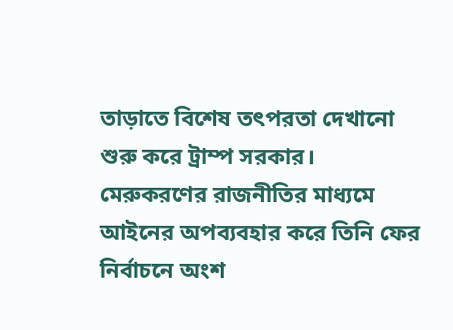তাড়াতে বিশেষ তৎপরতা দেখানো শুরু করে ট্রাম্প সরকার। মেরুকরণের রাজনীতির মাধ্যমে আইনের অপব্যবহার করে তিনি ফের নির্বাচনে অংশ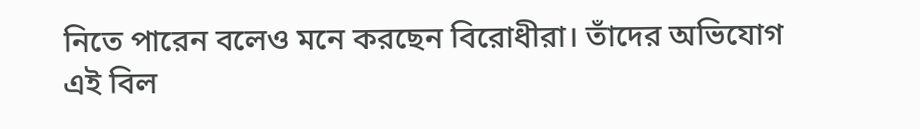নিতে পারেন বলেও মনে করছেন বিরোধীরা। তাঁদের অভিযোগ এই বিল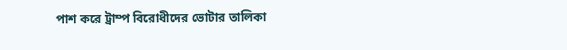পাশ করে ট্রাম্প বিরোধীদের ভোটার তালিকা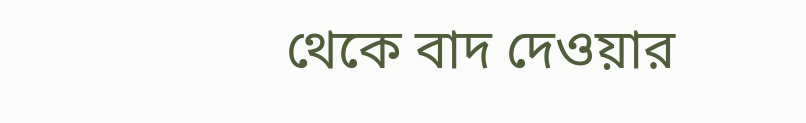থেকে বাদ দেওয়ার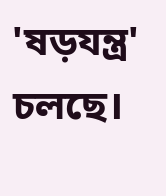'ষড়যন্ত্র' চলছে।